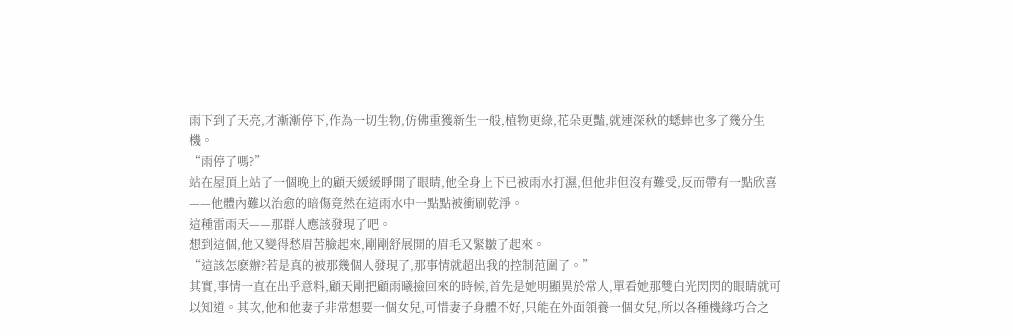雨下到了天亮,才漸漸停下,作為一切生物,仿佛重獲新生一般,植物更綠,花朵更豔,就連深秋的蟋蟀也多了幾分生機。
“雨停了嗎?”
站在屋頂上站了一個晚上的顧天緩緩睜開了眼睛,他全身上下已被雨水打濕,但他非但沒有難受,反而帶有一點欣喜——他體內難以治愈的暗傷竟然在這雨水中一點點被衝刷乾淨。
這種雷雨天——那群人應該發現了吧。
想到這個,他又變得愁眉苦臉起來,剛剛舒展開的眉毛又緊皺了起來。
“這該怎麽辦?若是真的被那幾個人發現了,那事情就超出我的控制范圍了。”
其實,事情一直在出乎意料,顧天剛把顧雨曦撿回來的時候,首先是她明顯異於常人,單看她那雙白光閃閃的眼睛就可以知道。其次,他和他妻子非常想要一個女兒,可惜妻子身體不好,只能在外面領養一個女兒,所以各種機緣巧合之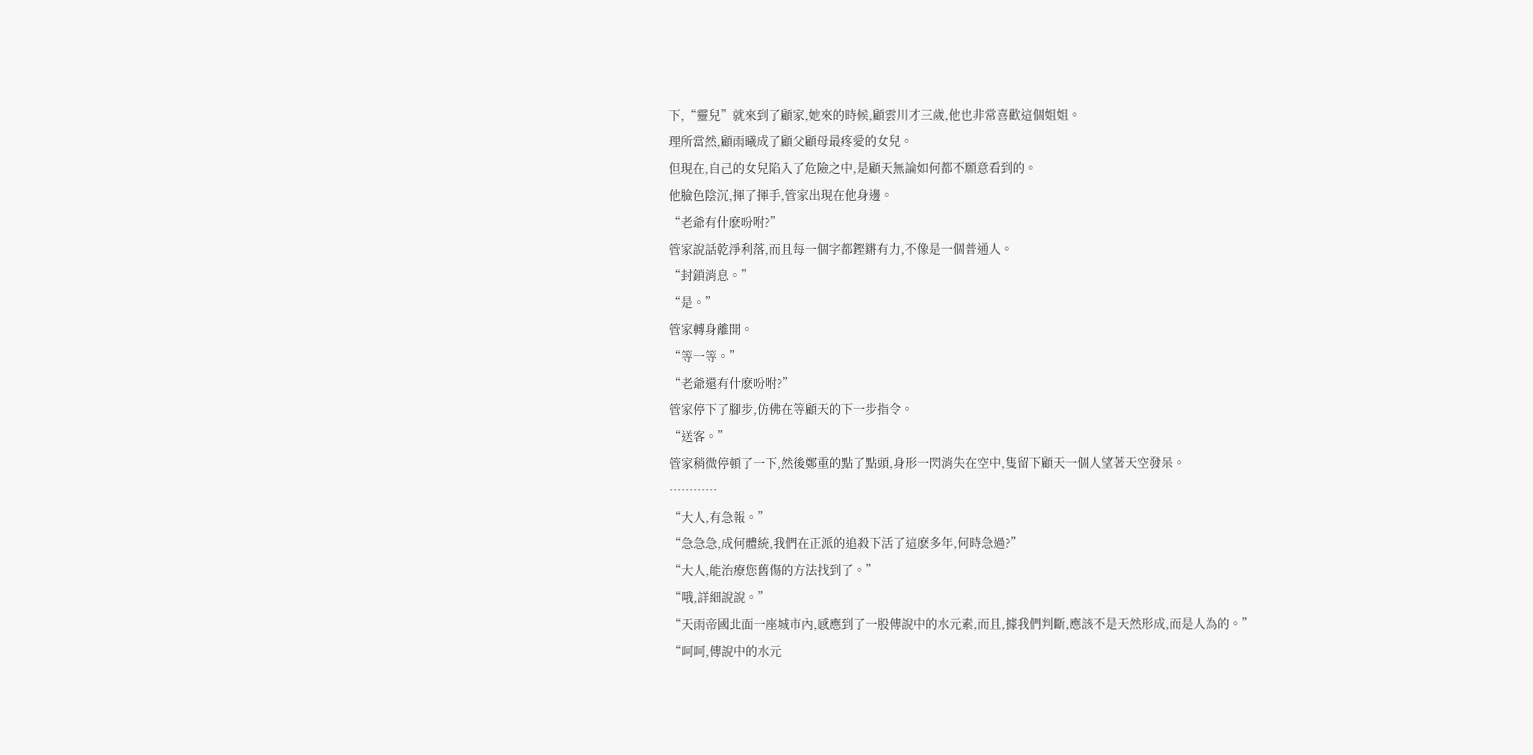下,“靈兒”就來到了顧家,她來的時候,顧雲川才三歲,他也非常喜歡這個姐姐。
理所當然,顧雨曦成了顧父顧母最疼愛的女兒。
但現在,自己的女兒陷入了危險之中,是顧天無論如何都不願意看到的。
他臉色陰沉,揮了揮手,管家出現在他身邊。
“老爺有什麽吩咐?”
管家說話乾淨利落,而且每一個字都鏗鏘有力,不像是一個普通人。
“封鎖消息。”
“是。”
管家轉身離開。
“等一等。”
“老爺還有什麽吩咐?”
管家停下了腳步,仿佛在等顧天的下一步指令。
“送客。”
管家稍微停頓了一下,然後鄭重的點了點頭,身形一閃消失在空中,隻留下顧天一個人望著天空發呆。
…………
“大人,有急報。”
“急急急,成何體統,我們在正派的追殺下活了這麽多年,何時急過?”
“大人,能治療您舊傷的方法找到了。”
“哦,詳細說說。”
“天雨帝國北面一座城市內,感應到了一股傳說中的水元素,而且,據我們判斷,應該不是天然形成,而是人為的。”
“呵呵,傳說中的水元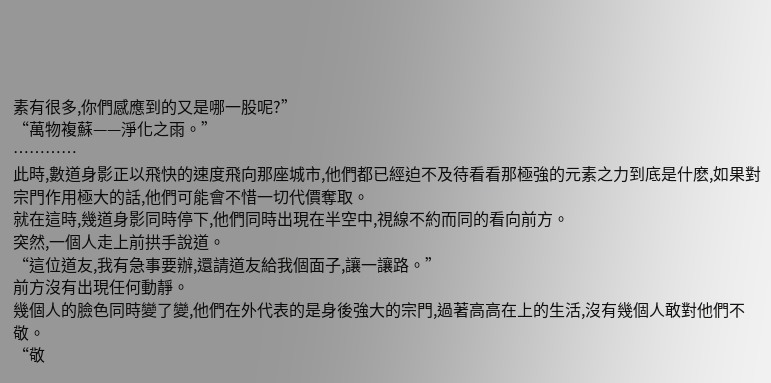素有很多,你們感應到的又是哪一股呢?”
“萬物複蘇——淨化之雨。”
…………
此時,數道身影正以飛快的速度飛向那座城市,他們都已經迫不及待看看那極強的元素之力到底是什麽,如果對宗門作用極大的話,他們可能會不惜一切代價奪取。
就在這時,幾道身影同時停下,他們同時出現在半空中,視線不約而同的看向前方。
突然,一個人走上前拱手說道。
“這位道友,我有急事要辦,還請道友給我個面子,讓一讓路。”
前方沒有出現任何動靜。
幾個人的臉色同時變了變,他們在外代表的是身後強大的宗門,過著高高在上的生活,沒有幾個人敢對他們不敬。
“敬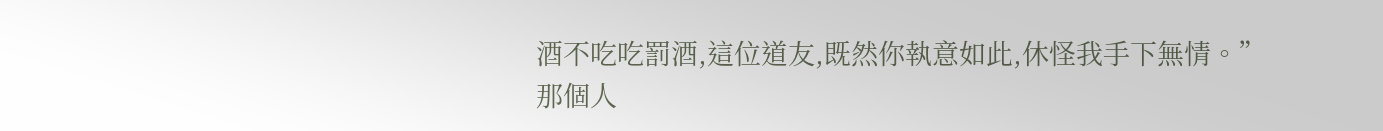酒不吃吃罰酒,這位道友,既然你執意如此,休怪我手下無情。”
那個人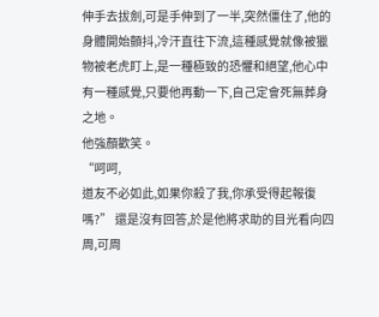伸手去拔劍,可是手伸到了一半,突然僵住了,他的身體開始顫抖,冷汗直往下流,這種感覺就像被獵物被老虎盯上,是一種極致的恐懼和絕望,他心中有一種感覺,只要他再動一下,自己定會死無葬身之地。
他強顏歡笑。
“呵呵,
道友不必如此,如果你殺了我,你承受得起報復嗎?” 還是沒有回答,於是他將求助的目光看向四周,可周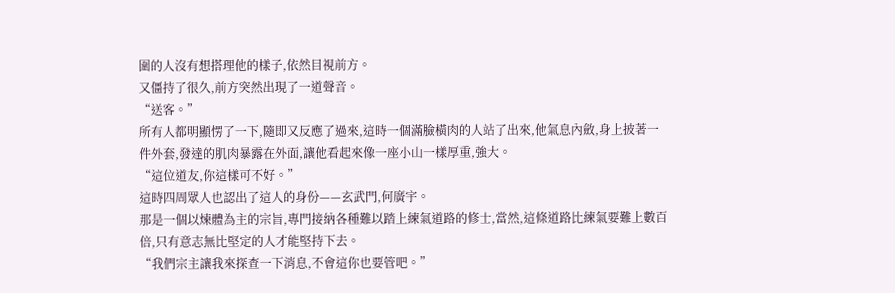圍的人沒有想搭理他的樣子,依然目視前方。
又僵持了很久,前方突然出現了一道聲音。
“送客。”
所有人都明顯愣了一下,隨即又反應了過來,這時一個滿臉橫肉的人站了出來,他氣息內斂,身上披著一件外套,發達的肌肉暴露在外面,讓他看起來像一座小山一樣厚重,強大。
“這位道友,你這樣可不好。”
這時四周眾人也認出了這人的身份——玄武門,何廣宇。
那是一個以煉體為主的宗旨,專門接納各種難以踏上練氣道路的修士,當然,這條道路比練氣要難上數百倍,只有意志無比堅定的人才能堅持下去。
“我們宗主讓我來探查一下消息,不會這你也要管吧。”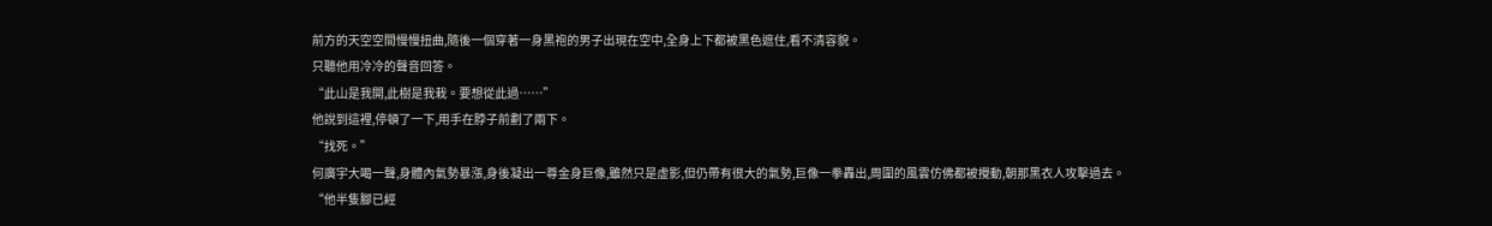前方的天空空間慢慢扭曲,隨後一個穿著一身黑袍的男子出現在空中,全身上下都被黑色遮住,看不清容貌。
只聽他用冷冷的聲音回答。
“此山是我開,此樹是我栽。要想從此過……”
他說到這裡,停頓了一下,用手在脖子前劃了兩下。
“找死。”
何廣宇大喝一聲,身體內氣勢暴漲,身後凝出一尊金身巨像,雖然只是虛影,但仍帶有很大的氣勢,巨像一拳轟出,周圍的風雲仿佛都被攪動,朝那黑衣人攻擊過去。
“他半隻腳已經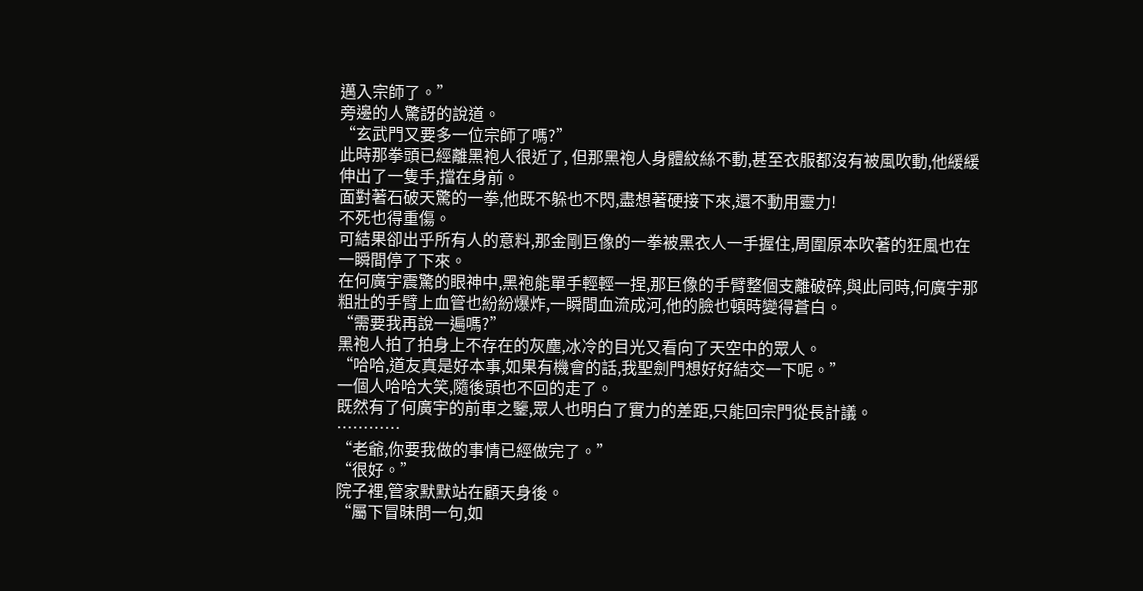邁入宗師了。”
旁邊的人驚訝的說道。
“玄武門又要多一位宗師了嗎?”
此時那拳頭已經離黑袍人很近了, 但那黑袍人身體紋絲不動,甚至衣服都沒有被風吹動,他緩緩伸出了一隻手,擋在身前。
面對著石破天驚的一拳,他既不躲也不閃,盡想著硬接下來,還不動用靈力!
不死也得重傷。
可結果卻出乎所有人的意料,那金剛巨像的一拳被黑衣人一手握住,周圍原本吹著的狂風也在一瞬間停了下來。
在何廣宇震驚的眼神中,黑袍能單手輕輕一捏,那巨像的手臂整個支離破碎,與此同時,何廣宇那粗壯的手臂上血管也紛紛爆炸,一瞬間血流成河,他的臉也頓時變得蒼白。
“需要我再說一遍嗎?”
黑袍人拍了拍身上不存在的灰塵,冰冷的目光又看向了天空中的眾人。
“哈哈,道友真是好本事,如果有機會的話,我聖劍門想好好結交一下呢。”
一個人哈哈大笑,隨後頭也不回的走了。
既然有了何廣宇的前車之鑒,眾人也明白了實力的差距,只能回宗門從長計議。
…………
“老爺,你要我做的事情已經做完了。”
“很好。”
院子裡,管家默默站在顧天身後。
“屬下冒昧問一句,如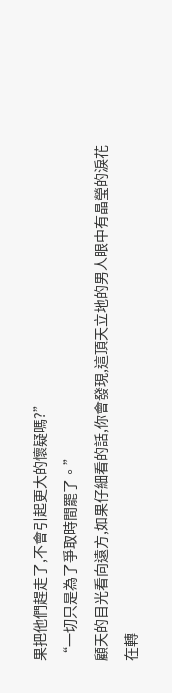果把他們趕走了,不會引起更大的懷疑嗎?”
“一切只是為了爭取時間罷了。”
顧天的目光看向遠方,如果仔細看的話,你會發現,這頂天立地的男人眼中有晶瑩的淚花在轉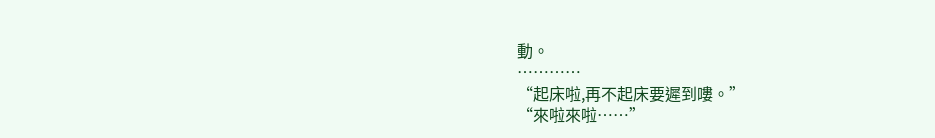動。
…………
“起床啦,再不起床要遲到嘍。”
“來啦來啦……”